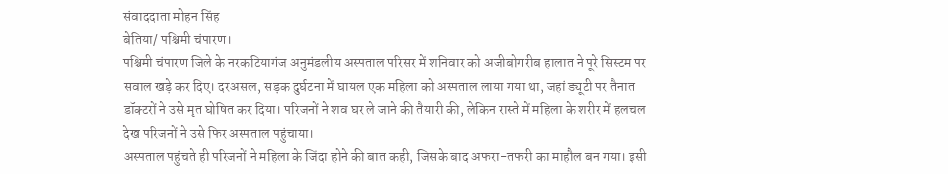संवाददाता मोहन सिंह
बेतिया/ पश्चिमी चंपारण।
पश्चिमी चंपारण जिले के नरकटियागंज अनुमंडलीय अस्पताल परिसर में शनिवार को अजीबोगरीब हालात ने पूरे सिस्टम पर सवाल खड़े कर दिए। दरअसल, सड़क दुर्घटना में घायल एक महिला को अस्पताल लाया गया था, जहां ड्यूटी पर तैनात डॉक्टरों ने उसे मृत घोषित कर दिया। परिजनों ने शव घर ले जाने की तैयारी की, लेकिन रास्ते में महिला के शरीर में हलचल देख परिजनों ने उसे फिर अस्पताल पहुंचाया।
अस्पताल पहुंचते ही परिजनों ने महिला के जिंदा होने की बात कही, जिसके बाद अफरा-तफरी का माहौल बन गया। इसी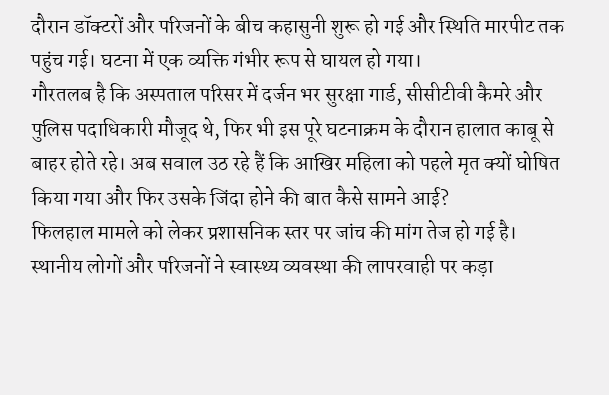दौरान डॉक्टरों और परिजनों के बीच कहासुनी शुरू हो गई और स्थिति मारपीट तक पहुंच गई। घटना में एक व्यक्ति गंभीर रूप से घायल हो गया।
गौरतलब है कि अस्पताल परिसर में दर्जन भर सुरक्षा गार्ड, सीसीटीवी कैमरे और पुलिस पदाधिकारी मौजूद थे, फिर भी इस पूरे घटनाक्रम के दौरान हालात काबू से बाहर होते रहे। अब सवाल उठ रहे हैं कि आखिर महिला को पहले मृत क्यों घोषित किया गया और फिर उसके जिंदा होने की बात कैसे सामने आई?
फिलहाल मामले को लेकर प्रशासनिक स्तर पर जांच की मांग तेज हो गई है। स्थानीय लोगों और परिजनों ने स्वास्थ्य व्यवस्था की लापरवाही पर कड़ा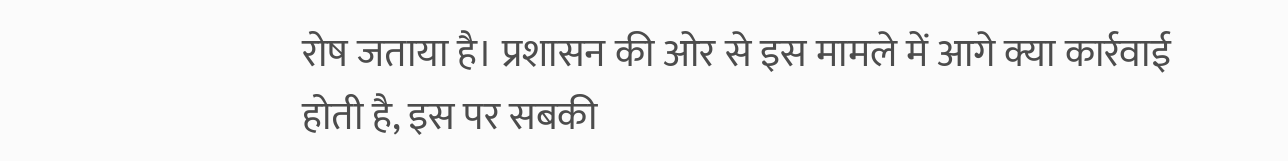रोष जताया है। प्रशासन की ओर से इस मामले में आगे क्या कार्रवाई होती है, इस पर सबकी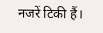नजरें टिकी हैं।